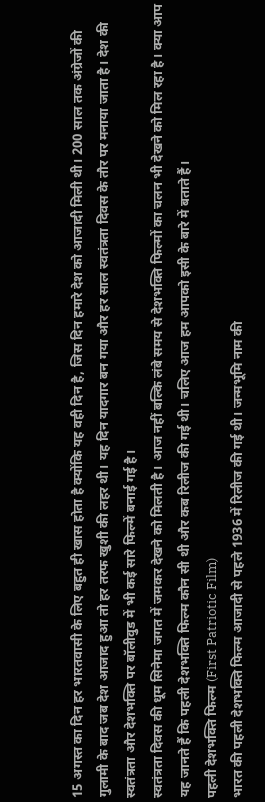15 अगस्त का दिन हर भारतवासी के लिए बहुत ही खास होता है क्योंकि यह वही दिन है, जिस दिन हमारे देश को आजादी मिली थी। 200 साल तक अंग्रेजों की गुलामी के बाद जब देश आजाद हुआ तो हर तरफ खुशी की लहर थी। यह दिन यादगार बन गया और हर साल स्वतंत्रता दिवस के तौर पर मनाया जाता है। देश की स्वतंत्रता और देशभक्ति पर बॉलीवुड में भी कई सारे फिल्में बनाई गई है।
स्वतंत्रता दिवस की धूम सिनेमा जगत में जमकर देखने को मिलती है। आज नहीं बल्कि लंबे समय से देशभक्ति फिल्मों का चलन भी देखने को मिल रहा है। क्या आप यह जानते हैं कि पहली देशभक्ति फिल्म कौन सी थी और कब रिलीज की गई थी। चलिए आज हम आपको इसी के बारे में बताते हैं।
पहली देशभक्ति फिल्म (First Patriotic Film)
भारत की पहली देशभक्ति फिल्म आजादी से पहले 1936 में रिलीज की गई थी। जन्मभूमि नाम की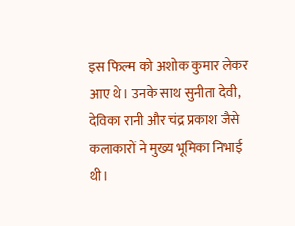इस फिल्म को अशोक कुमार लेकर आए थे। उनके साथ सुनीता देवी, देविका रानी और चंद्र प्रकाश जैसे कलाकारों ने मुख्य भूमिका निभाई थी।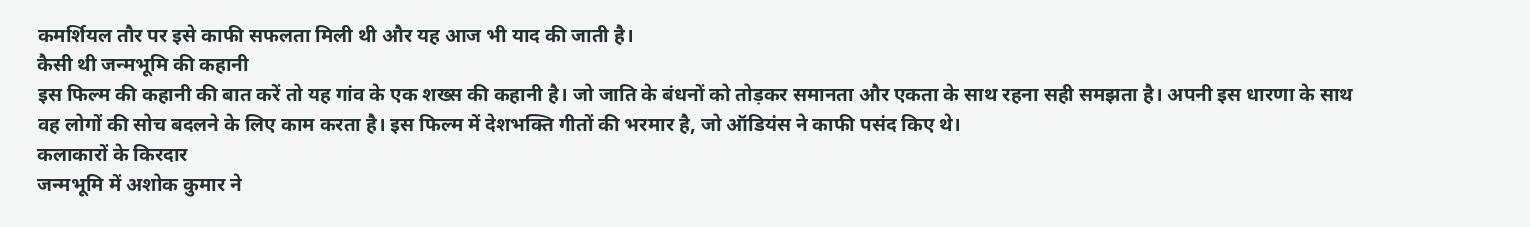कमर्शियल तौर पर इसे काफी सफलता मिली थी और यह आज भी याद की जाती है।
कैसी थी जन्मभूमि की कहानी
इस फिल्म की कहानी की बात करें तो यह गांव के एक शख्स की कहानी है। जो जाति के बंधनों को तोड़कर समानता और एकता के साथ रहना सही समझता है। अपनी इस धारणा के साथ वह लोगों की सोच बदलने के लिए काम करता है। इस फिल्म में देशभक्ति गीतों की भरमार है, जो ऑडियंस ने काफी पसंद किए थे।
कलाकारों के किरदार
जन्मभूमि में अशोक कुमार ने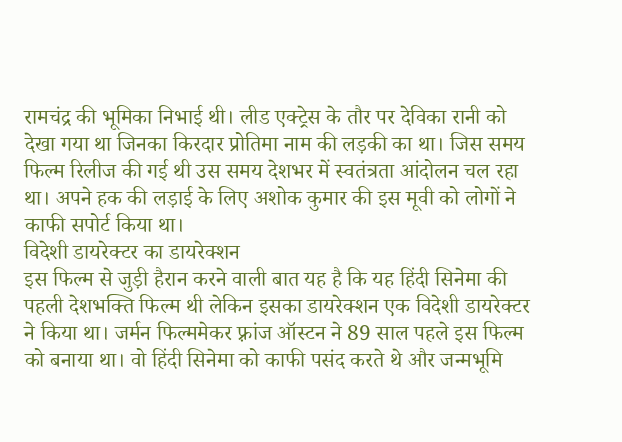रामचंद्र की भूमिका निभाई थी। लीड एक्ट्रेस के तौर पर देविका रानी को देखा गया था जिनका किरदार प्रोतिमा नाम की लड़की का था। जिस समय फिल्म रिलीज की गई थी उस समय देशभर में स्वतंत्रता आंदोलन चल रहा था। अपने हक की लड़ाई के लिए अशोक कुमार की इस मूवी को लोगों ने काफी सपोर्ट किया था।
विदेशी डायरेक्टर का डायरेक्शन
इस फिल्म से जुड़ी हैरान करने वाली बात यह है कि यह हिंदी सिनेमा की पहली देशभक्ति फिल्म थी लेकिन इसका डायरेक्शन एक विदेशी डायरेक्टर ने किया था। जर्मन फिल्ममेकर फ़्रांज ऑस्टन ने 89 साल पहले इस फिल्म को बनाया था। वो हिंदी सिनेमा को काफी पसंद करते थे और जन्मभूमि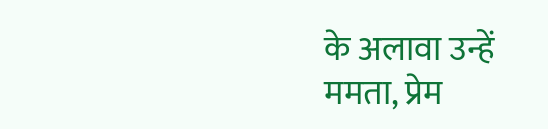के अलावा उन्हें ममता, प्रेम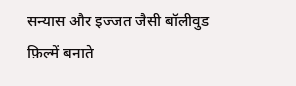सन्यास और इज्जत जैसी बॉलीवुड फ़िल्में बनाते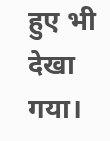हुए भी देखा गया।